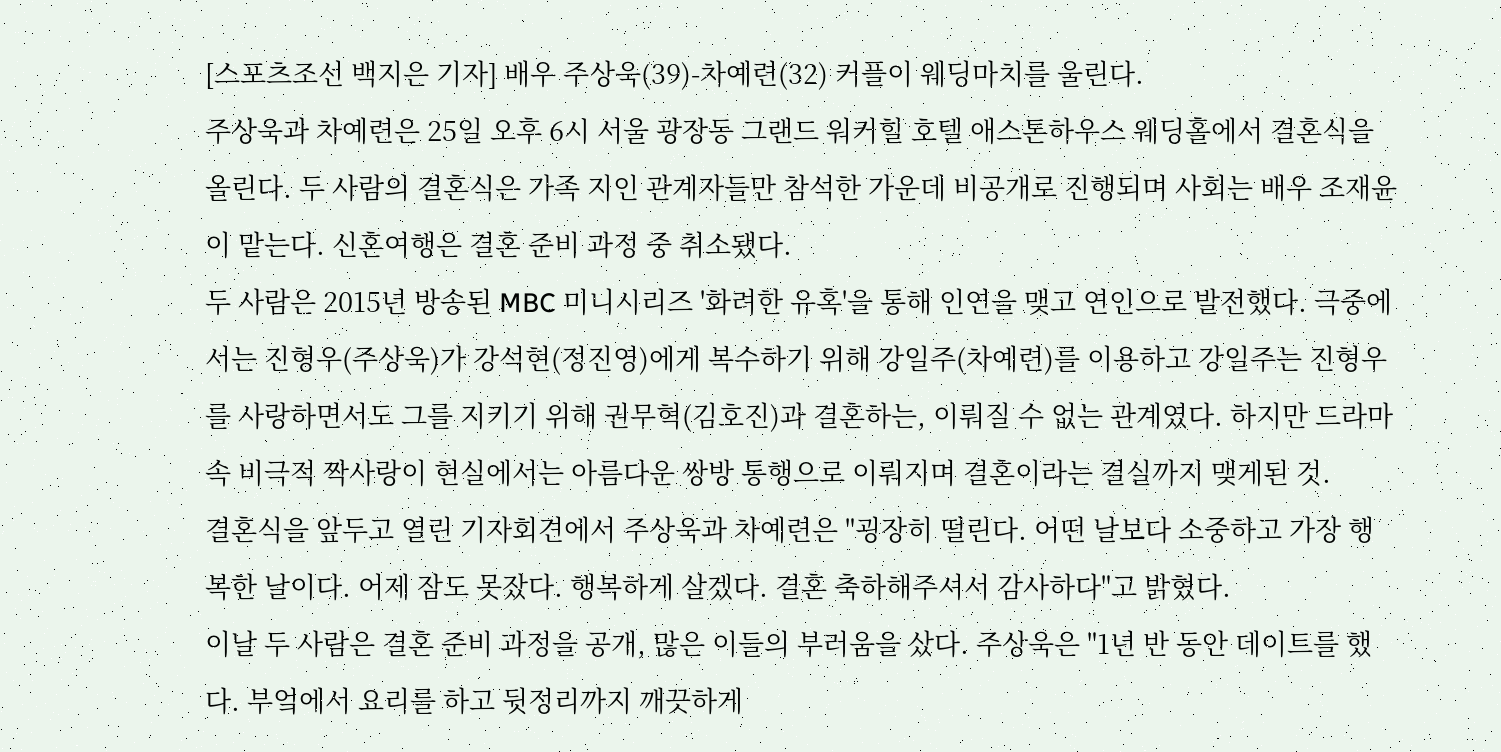[스포츠조선 백지은 기자] 배우 주상욱(39)-차예련(32) 커플이 웨딩마치를 울린다.
주상욱과 차예련은 25일 오후 6시 서울 광장동 그랜드 워커힐 호텔 애스톤하우스 웨딩홀에서 결혼식을 올린다. 두 사람의 결혼식은 가족 지인 관계자들만 참석한 가운데 비공개로 진행되며 사회는 배우 조재윤이 맡는다. 신혼여행은 결혼 준비 과정 중 취소됐다.
두 사람은 2015년 방송된 MBC 미니시리즈 '화려한 유혹'을 통해 인연을 맺고 연인으로 발전했다. 극중에서는 진형우(주상욱)가 강석현(정진영)에게 복수하기 위해 강일주(차예련)를 이용하고 강일주는 진형우를 사랑하면서도 그를 지키기 위해 권무혁(김호진)과 결혼하는, 이뤄질 수 없는 관계였다. 하지만 드라마 속 비극적 짝사랑이 현실에서는 아름다운 쌍방 통행으로 이뤄지며 결혼이라는 결실까지 맺게된 것.
결혼식을 앞두고 열린 기자회견에서 주상욱과 차예련은 "굉장히 떨린다. 어떤 날보다 소중하고 가장 행복한 날이다. 어제 잠도 못잤다. 행복하게 살겠다. 결혼 축하해주셔서 감사하다"고 밝혔다.
이날 두 사람은 결혼 준비 과정을 공개, 많은 이들의 부러움을 샀다. 주상욱은 "1년 반 동안 데이트를 했다. 부엌에서 요리를 하고 뒷정리까지 깨끗하게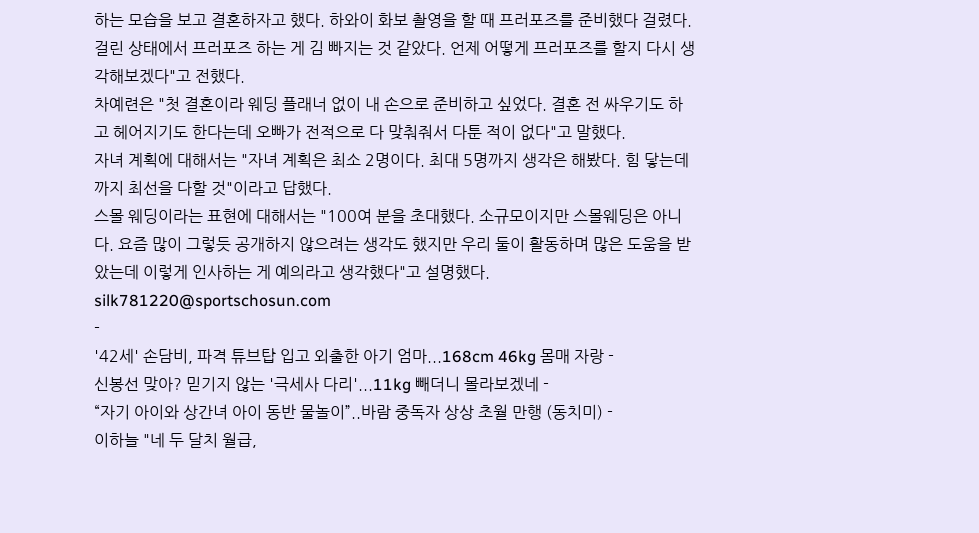하는 모습을 보고 결혼하자고 했다. 하와이 화보 촬영을 할 때 프러포즈를 준비했다 걸렸다. 걸린 상태에서 프러포즈 하는 게 김 빠지는 것 같았다. 언제 어떻게 프러포즈를 할지 다시 생각해보겠다"고 전했다.
차예련은 "첫 결혼이라 웨딩 플래너 없이 내 손으로 준비하고 싶었다. 결혼 전 싸우기도 하고 헤어지기도 한다는데 오빠가 전적으로 다 맞춰줘서 다툰 적이 없다"고 말했다.
자녀 계획에 대해서는 "자녀 계획은 최소 2명이다. 최대 5명까지 생각은 해봤다. 힘 닿는데 까지 최선을 다할 것"이라고 답했다.
스몰 웨딩이라는 표현에 대해서는 "100여 분을 초대했다. 소규모이지만 스몰웨딩은 아니다. 요즘 많이 그렇듯 공개하지 않으려는 생각도 했지만 우리 둘이 활동하며 많은 도움을 받았는데 이렇게 인사하는 게 예의라고 생각했다"고 설명했다.
silk781220@sportschosun.com
-
'42세' 손담비, 파격 튜브탑 입고 외출한 아기 엄마...168cm 46kg 몸매 자랑 -
신봉선 맞아? 믿기지 않는 '극세사 다리'...11kg 빼더니 몰라보겠네 -
“자기 아이와 상간녀 아이 동반 물놀이”..바람 중독자 상상 초월 만행 (동치미) -
이하늘 "네 두 달치 월급,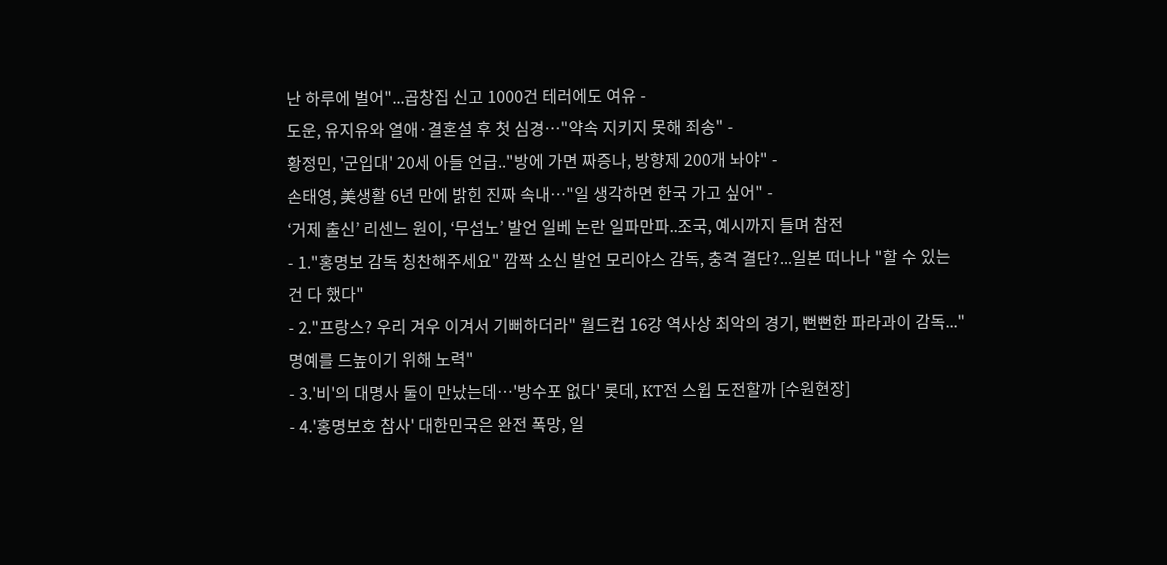난 하루에 벌어"...곱창집 신고 1000건 테러에도 여유 -
도운, 유지유와 열애·결혼설 후 첫 심경…"약속 지키지 못해 죄송" -
황정민, '군입대' 20세 아들 언급.."방에 가면 짜증나, 방향제 200개 놔야" -
손태영, 美생활 6년 만에 밝힌 진짜 속내…"일 생각하면 한국 가고 싶어" -
‘거제 출신’ 리센느 원이, ‘무섭노’ 발언 일베 논란 일파만파..조국, 예시까지 들며 참전
- 1."홍명보 감독 칭찬해주세요" 깜짝 소신 발언 모리야스 감독, 충격 결단?...일본 떠나나 "할 수 있는 건 다 했다"
- 2."프랑스? 우리 겨우 이겨서 기뻐하더라" 월드컵 16강 역사상 최악의 경기, 뻔뻔한 파라과이 감독..."명예를 드높이기 위해 노력"
- 3.'비'의 대명사 둘이 만났는데…'방수포 없다' 롯데, KT전 스윕 도전할까 [수원현장]
- 4.'홍명보호 참사' 대한민국은 완전 폭망, 일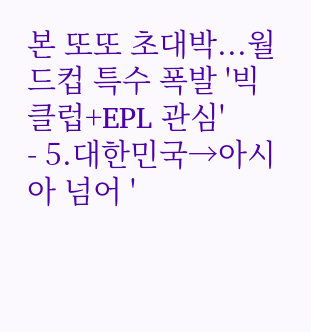본 또또 초대박...월드컵 특수 폭발 '빅클럽+EPL 관심'
- 5.대한민국→아시아 넘어 '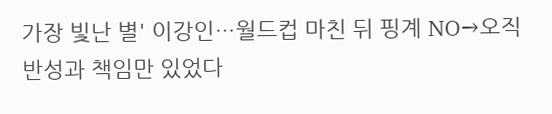가장 빛난 별' 이강인…월드컵 마친 뒤 핑계 NO→오직 반성과 책임만 있었다